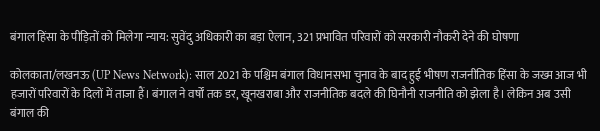बंगाल हिंसा के पीड़ितों को मिलेगा न्याय: सुवेंदु अधिकारी का बड़ा ऐलान, 321 प्रभावित परिवारों को सरकारी नौकरी देने की घोषणा

कोलकाता/लखनऊ (UP News Network): साल 2021 के पश्चिम बंगाल विधानसभा चुनाव के बाद हुई भीषण राजनीतिक हिंसा के जख्म आज भी हजारों परिवारों के दिलों में ताजा हैं। बंगाल ने वर्षों तक डर, खूनखराबा और राजनीतिक बदले की घिनौनी राजनीति को झेला है। लेकिन अब उसी बंगाल की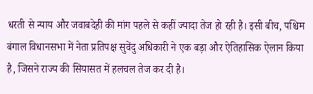धरती से न्याय और जवाबदेही की मांग पहले से कहीं ज्यादा तेज हो रही है। इसी बीच, पश्चिम बंगाल विधानसभा में नेता प्रतिपक्ष सुवेंदु अधिकारी ने एक बड़ा और ऐतिहासिक ऐलान किया है, जिसने राज्य की सियासत में हलचल तेज कर दी है।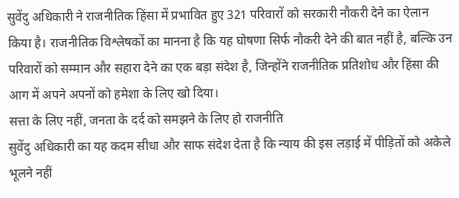सुवेंदु अधिकारी ने राजनीतिक हिंसा में प्रभावित हुए 321 परिवारों को सरकारी नौकरी देने का ऐलान किया है। राजनीतिक विश्लेषकों का मानना है कि यह घोषणा सिर्फ नौकरी देने की बात नहीं है, बल्कि उन परिवारों को सम्मान और सहारा देने का एक बड़ा संदेश है, जिन्होंने राजनीतिक प्रतिशोध और हिंसा की आग में अपने अपनों को हमेशा के लिए खो दिया।
सत्ता के लिए नहीं, जनता के दर्द को समझने के लिए हो राजनीति
सुवेंदु अधिकारी का यह कदम सीधा और साफ संदेश देता है कि न्याय की इस लड़ाई में पीड़ितों को अकेले भूलने नहीं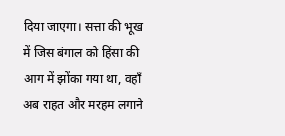दिया जाएगा। सत्ता की भूख में जिस बंगाल को हिंसा की आग में झोंका गया था, वहाँ अब राहत और मरहम लगाने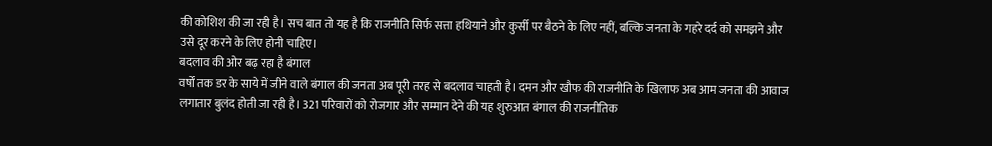की कोशिश की जा रही है। सच बात तो यह है कि राजनीति सिर्फ सत्ता हथियाने और कुर्सी पर बैठने के लिए नहीं, बल्कि जनता के गहरे दर्द को समझने और उसे दूर करने के लिए होनी चाहिए।
बदलाव की ओर बढ़ रहा है बंगाल
वर्षों तक डर के साये में जीने वाले बंगाल की जनता अब पूरी तरह से बदलाव चाहती है। दमन और खौफ की राजनीति के खिलाफ अब आम जनता की आवाज लगातार बुलंद होती जा रही है। 321 परिवारों को रोजगार और सम्मान देने की यह शुरुआत बंगाल की राजनीतिक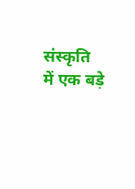संस्कृति में एक बड़े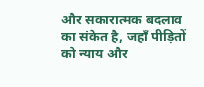और सकारात्मक बदलाव का संकेत है, जहाँ पीड़ितों को न्याय और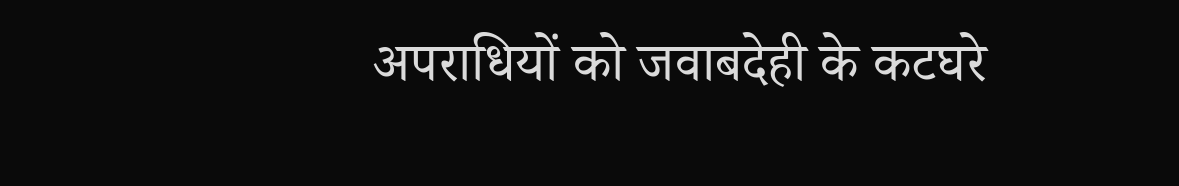अपराधियों को जवाबदेही के कटघरे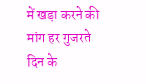में खड़ा करने की मांग हर गुजरते दिन के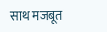साथ मजबूत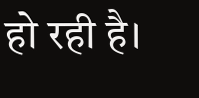हो रही है।